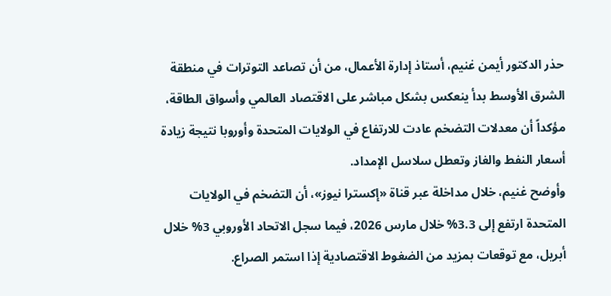حذر الدكتور أيمن غنيم، أستاذ إدارة الأعمال، من أن تصاعد التوترات في منطقة الشرق الأوسط بدأ ينعكس بشكل مباشر على الاقتصاد العالمي وأسواق الطاقة، مؤكداً أن معدلات التضخم عادت للارتفاع في الولايات المتحدة وأوروبا نتيجة زيادة أسعار النفط والغاز وتعطل سلاسل الإمداد.
وأوضح غنيم، خلال مداخلة عبر قناة «إكسترا نيوز»، أن التضخم في الولايات المتحدة ارتفع إلى 3.3% خلال مارس 2026، فيما سجل الاتحاد الأوروبي 3% خلال أبريل، مع توقعات بمزيد من الضغوط الاقتصادية إذا استمر الصراع.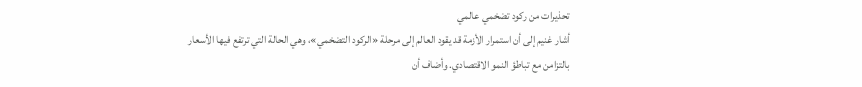تحذيرات من ركود تضخمي عالمي
أشار غنيم إلى أن استمرار الأزمة قد يقود العالم إلى مرحلة «الركود التضخمي»، وهي الحالة التي ترتفع فيها الأسعار بالتزامن مع تباطؤ النمو الاقتصادي. وأضاف أن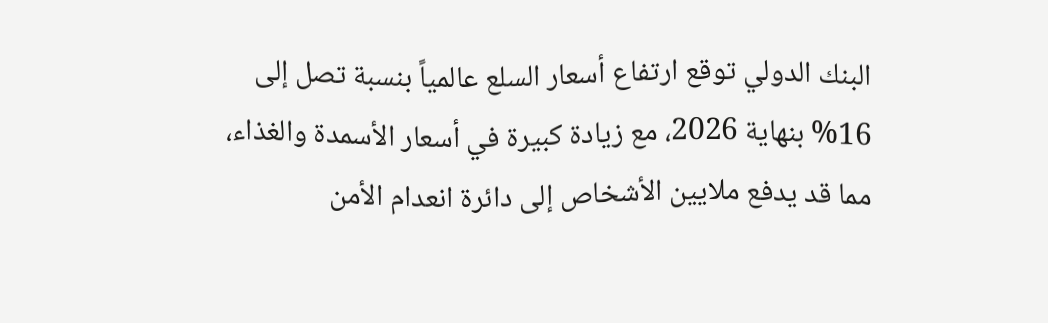البنك الدولي توقع ارتفاع أسعار السلع عالمياً بنسبة تصل إلى 16% بنهاية 2026، مع زيادة كبيرة في أسعار الأسمدة والغذاء، مما قد يدفع ملايين الأشخاص إلى دائرة انعدام الأمن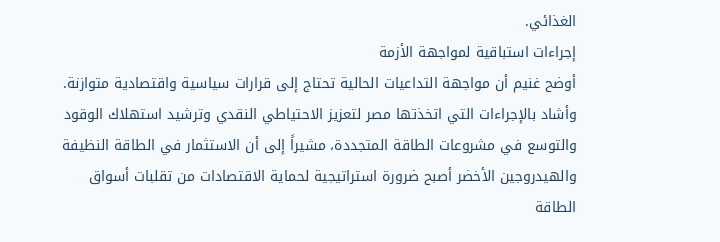الغذائي.
إجراءات استباقية لمواجهة الأزمة
أوضح غنيم أن مواجهة التداعيات الحالية تحتاج إلى قرارات سياسية واقتصادية متوازنة. وأشاد بالإجراءات التي اتخذتها مصر لتعزيز الاحتياطي النقدي وترشيد استهلاك الوقود والتوسع في مشروعات الطاقة المتجددة، مشيراً إلى أن الاستثمار في الطاقة النظيفة والهيدروجين الأخضر أصبح ضرورة استراتيجية لحماية الاقتصادات من تقلبات أسواق الطاقة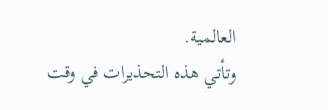العالمية.
وتأتي هذه التحذيرات في وقت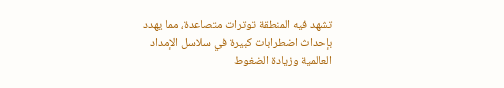تشهد فيه المنطقة توترات متصاعدة، مما يهدد بإحداث اضطرابات كبيرة في سلاسل الإمداد العالمية وزيادة الضغوط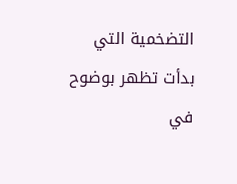التضخمية التي بدأت تظهر بوضوح في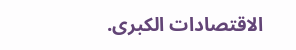الاقتصادات الكبرى.